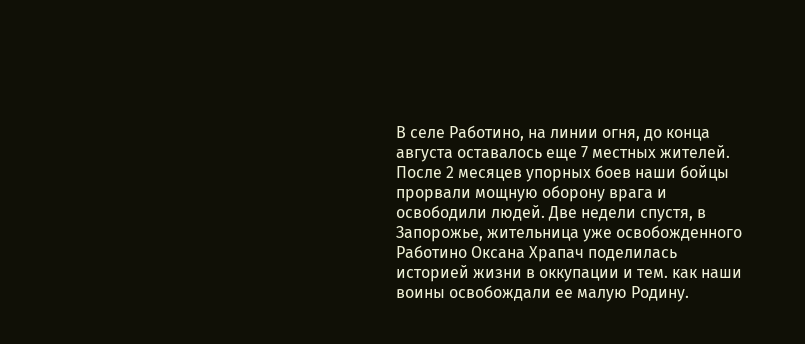В селе Работино, на линии огня, до конца августа оставалось еще 7 местных жителей. После 2 месяцев упорных боев наши бойцы прорвали мощную оборону врага и освободили людей. Две недели спустя, в Запорожье, жительница уже освобожденного Работино Оксана Храпач поделилась историей жизни в оккупации и тем. как наши воины освобождали ее малую Родину.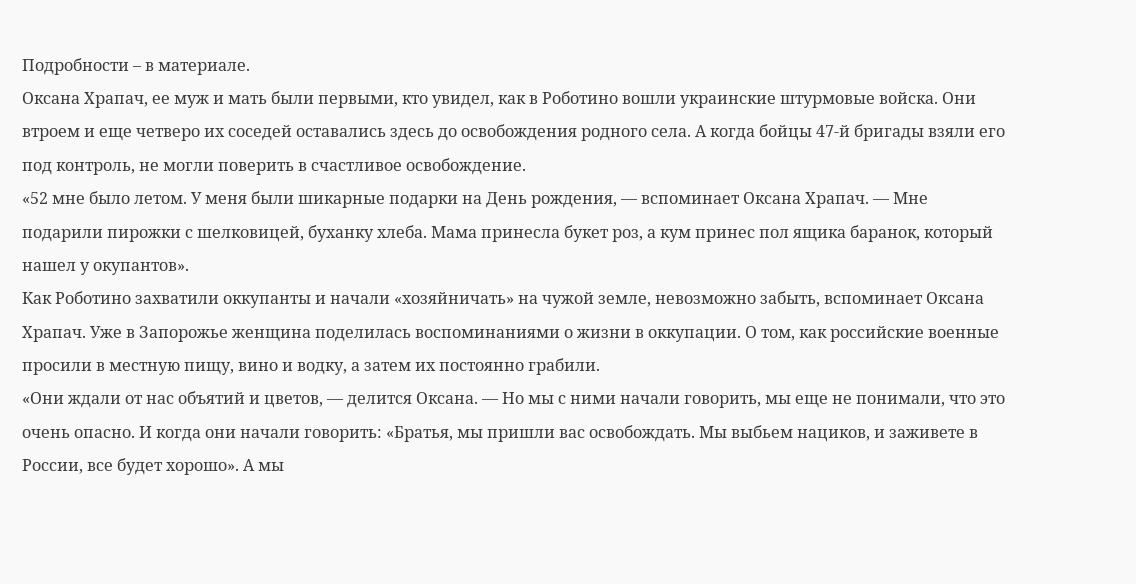Подробности – в материале.
Оксана Храпач, ее муж и мать были первыми, кто увидел, как в Роботино вошли украинские штурмовые войска. Они втроем и еще четверо их соседей оставались здесь до освобождения родного села. А когда бойцы 47-й бригады взяли его под контроль, не могли поверить в счастливое освобождение.
«52 мне было летом. У меня были шикарные подарки на День рождения, — вспоминает Оксана Храпач. — Мне подарили пирожки с шелковицей, буханку хлеба. Мама принесла букет роз, а кум принес пол ящика баранок, который нашел у окупантов».
Как Роботино захватили оккупанты и начали «хозяйничать» на чужой земле, невозможно забыть, вспоминает Оксана Храпач. Уже в Запорожье женщина поделилась воспоминаниями о жизни в оккупации. О том, как российские военные просили в местную пищу, вино и водку, а затем их постоянно грабили.
«Они ждали от нас объятий и цветов, — делится Оксана. — Но мы с ними начали говорить, мы еще не понимали, что это очень опасно. И когда они начали говорить: «Братья, мы пришли вас освобождать. Мы выбьем нациков, и заживете в России, все будет хорошо». А мы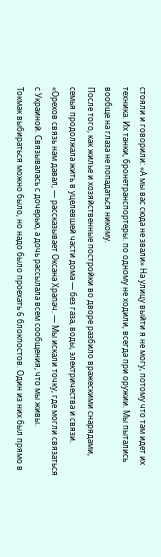стояли и говорили: «А мы вас сюда не звали» На улицу выйти я не могу, потому что там идет их техника. Их танки, бронетранспортеры. по одному не ходили, всегда при оружии. Мы пытались вообще на глаза не попадаться никому.
После того, как жилье и хозяйственные постройки во дворе разбило вражескими снарядами, семья продолжала жить в уцелевшей части дома — без газа, воды, электричества и связи.
«Орехов связь нам давал, — рассказывает Оксана Храпач. — Мы искали точку, где могли связаться с Украиной. Связывалась с дочерью, а дочь рассылала всем сообщения, что мы живы.
Токмак выбираться можно было, но надо было проехать 6 блокпостов. Один из них был прямо в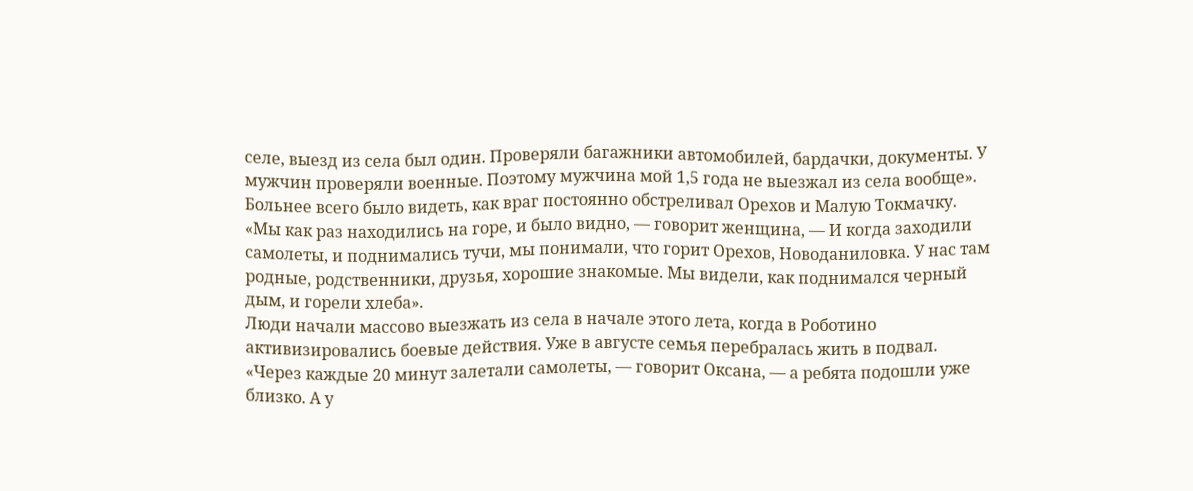селе, выезд из села был один. Проверяли багажники автомобилей, бардачки, документы. У мужчин проверяли военные. Поэтому мужчина мой 1,5 года не выезжал из села вообще».
Больнее всего было видеть, как враг постоянно обстреливал Орехов и Малую Токмачку.
«Мы как раз находились на горе, и было видно, — говорит женщина, — И когда заходили самолеты, и поднимались тучи, мы понимали, что горит Орехов, Новоданиловка. У нас там родные, родственники, друзья, хорошие знакомые. Мы видели, как поднимался черный дым, и горели хлеба».
Люди начали массово выезжать из села в начале этого лета, когда в Роботино активизировались боевые действия. Уже в августе семья перебралась жить в подвал.
«Через каждые 20 минут залетали самолеты, — говорит Оксана, — а ребята подошли уже близко. А у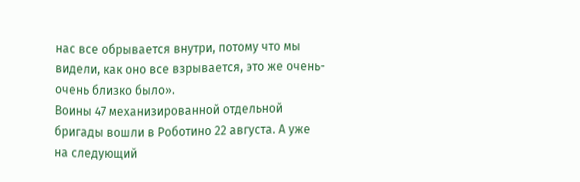нас все обрывается внутри, потому что мы видели, как оно все взрывается, это же очень-очень близко было».
Воины 47 механизированной отдельной бригады вошли в Роботино 22 августа. А уже на следующий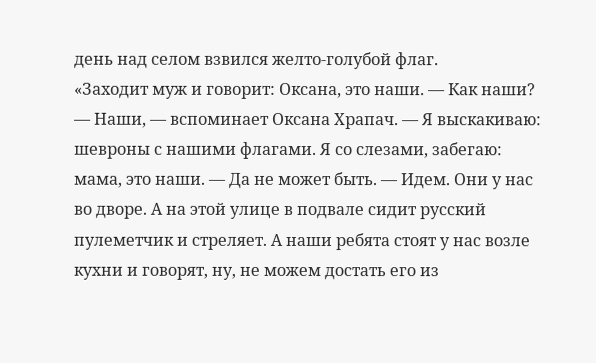день над селом взвился желто-голубой флаг.
«Заходит муж и говорит: Оксана, это наши. — Как наши? — Наши, — вспоминает Оксана Храпач. — Я выскакиваю: шевроны с нашими флагами. Я со слезами, забегаю: мама, это наши. — Да не может быть. — Идем. Они у нас во дворе. А на этой улице в подвале сидит русский пулеметчик и стреляет. А наши ребята стоят у нас возле кухни и говорят, ну, не можем достать его из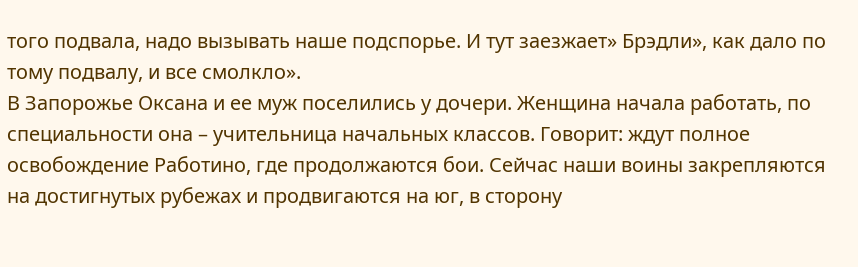того подвала, надо вызывать наше подспорье. И тут заезжает» Брэдли», как дало по тому подвалу, и все смолкло».
В Запорожье Оксана и ее муж поселились у дочери. Женщина начала работать, по специальности она – учительница начальных классов. Говорит: ждут полное освобождение Работино, где продолжаются бои. Сейчас наши воины закрепляются на достигнутых рубежах и продвигаются на юг, в сторону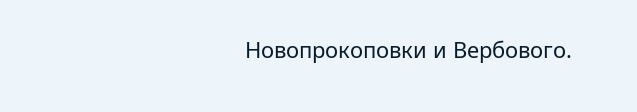Новопрокоповки и Вербового.